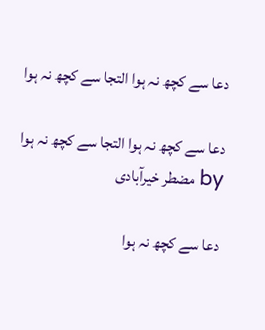دعا سے کچھ نہ ہوا التجا سے کچھ نہ ہوا

دعا سے کچھ نہ ہوا التجا سے کچھ نہ ہوا
by مضطر خیرآبادی

دعا سے کچھ نہ ہوا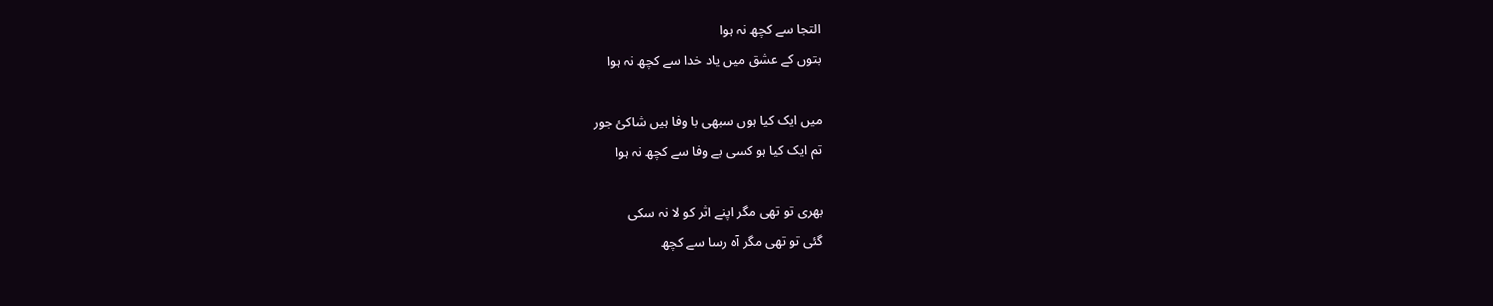التجا سے کچھ نہ ہوا
بتوں کے عشق میں یاد خدا سے کچھ نہ ہوا

میں ایک کیا ہوں سبھی با وفا ہیں شاکئ جور
تم ایک کیا ہو کسی بے وفا سے کچھ نہ ہوا

بھری تو تھی مگر اپنے اثر کو لا نہ سکی
گئی تو تھی مگر آہ رسا سے کچھ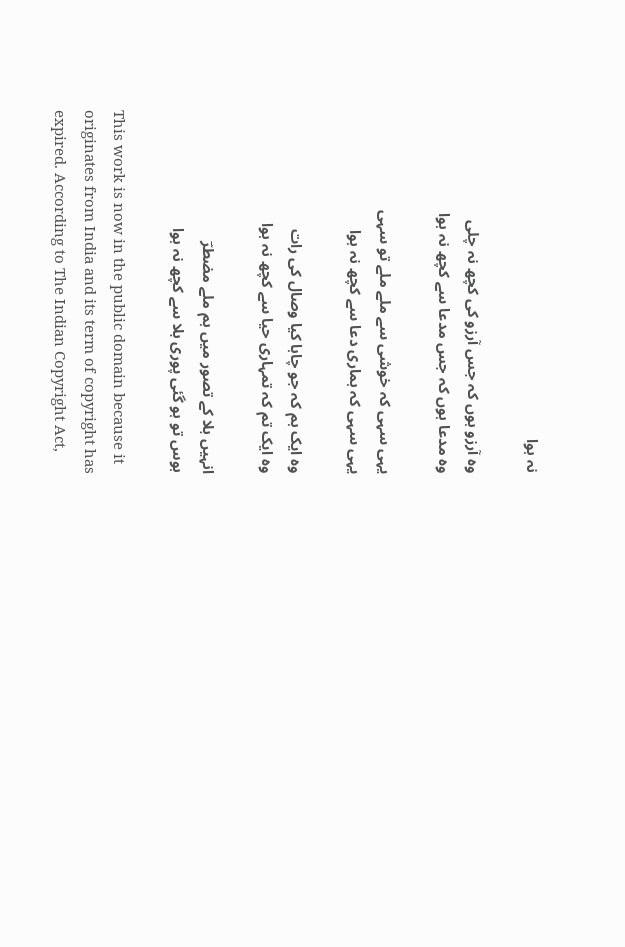نہ ہوا

وہ آرزو ہوں کہ جس آرزو کی کچھ نہ چلی
وہ مدعا ہوں کہ جس مدعا سے کچھ نہ ہوا

یہی سہی کہ خوشی سے ملے ملے تو سہی
یہی سہی کہ ہماری دعا سے کچھ نہ ہوا

وہ ایک ہم کہ جو چاہا کیا وصال کی رات
وہ ایک تم کہ تمہاری حیا سے کچھ نہ ہوا

انہیں بلا کے تصور میں ہم ملے مضطرؔ
ہوس تو ہو گئی پوری بلا سے کچھ نہ ہوا

This work is now in the public domain because it originates from India and its term of copyright has expired. According to The Indian Copyright Act,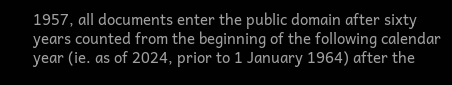1957, all documents enter the public domain after sixty years counted from the beginning of the following calendar year (ie. as of 2024, prior to 1 January 1964) after the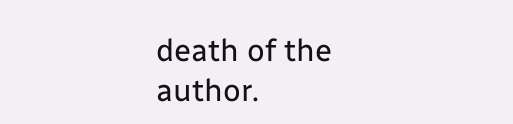death of the author.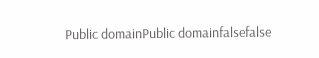Public domainPublic domainfalsefalse